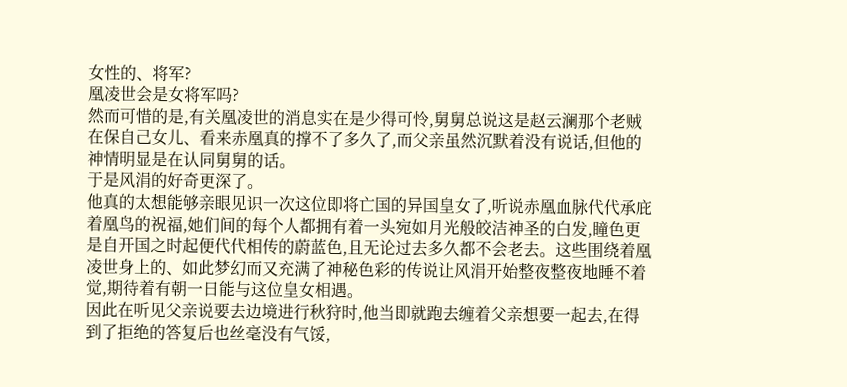女性的、将军?
凰凌世会是女将军吗?
然而可惜的是,有关凰凌世的消息实在是少得可怜,舅舅总说这是赵云澜那个老贼在保自己女儿、看来赤凰真的撑不了多久了,而父亲虽然沉默着没有说话,但他的神情明显是在认同舅舅的话。
于是风涓的好奇更深了。
他真的太想能够亲眼见识一次这位即将亡国的异国皇女了,听说赤凰血脉代代承庇着凰鸟的祝福,她们间的每个人都拥有着一头宛如月光般皎洁神圣的白发,瞳色更是自开国之时起便代代相传的蔚蓝色,且无论过去多久都不会老去。这些围绕着凰凌世身上的、如此梦幻而又充满了神秘色彩的传说让风涓开始整夜整夜地睡不着觉,期待着有朝一日能与这位皇女相遇。
因此在听见父亲说要去边境进行秋狩时,他当即就跑去缠着父亲想要一起去,在得到了拒绝的答复后也丝毫没有气馁,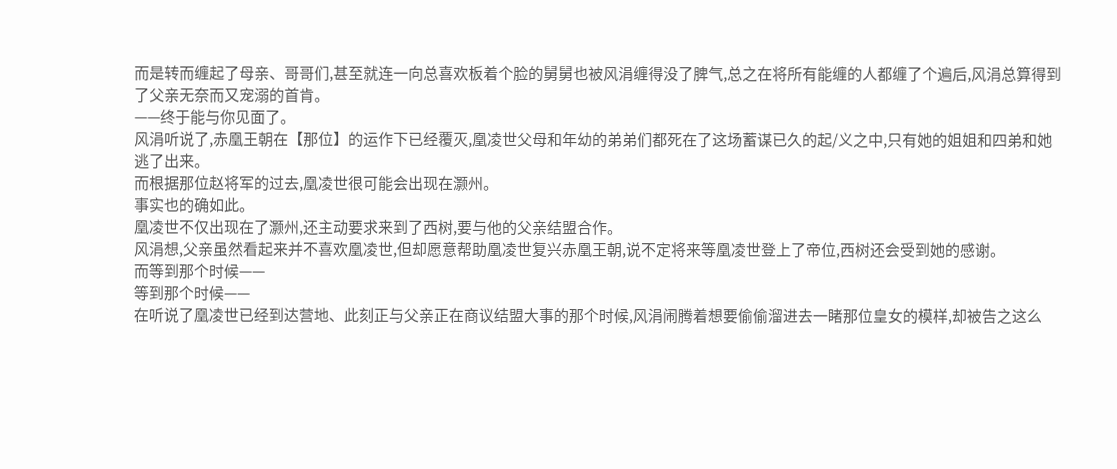而是转而缠起了母亲、哥哥们,甚至就连一向总喜欢板着个脸的舅舅也被风涓缠得没了脾气,总之在将所有能缠的人都缠了个遍后,风涓总算得到了父亲无奈而又宠溺的首肯。
——终于能与你见面了。
风涓听说了,赤凰王朝在【那位】的运作下已经覆灭,凰凌世父母和年幼的弟弟们都死在了这场蓄谋已久的起/义之中,只有她的姐姐和四弟和她逃了出来。
而根据那位赵将军的过去,凰凌世很可能会出现在灏州。
事实也的确如此。
凰凌世不仅出现在了灏州,还主动要求来到了西树,要与他的父亲结盟合作。
风涓想,父亲虽然看起来并不喜欢凰凌世,但却愿意帮助凰凌世复兴赤凰王朝,说不定将来等凰凌世登上了帝位,西树还会受到她的感谢。
而等到那个时候——
等到那个时候——
在听说了凰凌世已经到达营地、此刻正与父亲正在商议结盟大事的那个时候,风涓闹腾着想要偷偷溜进去一睹那位皇女的模样,却被告之这么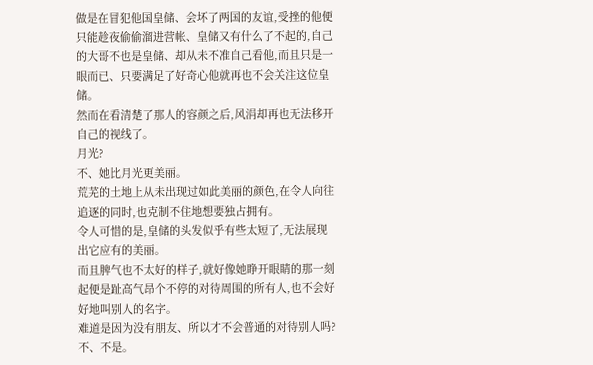做是在冒犯他国皇储、会坏了两国的友谊,受挫的他便只能趁夜偷偷溜进营帐、皇储又有什么了不起的,自己的大哥不也是皇储、却从未不准自己看他,而且只是一眼而已、只要满足了好奇心他就再也不会关注这位皇储。
然而在看清楚了那人的容颜之后,风涓却再也无法移开自己的视线了。
月光?
不、她比月光更美丽。
荒芜的土地上从未出现过如此美丽的颜色,在令人向往追逐的同时,也克制不住地想要独占拥有。
令人可惜的是,皇储的头发似乎有些太短了,无法展现出它应有的美丽。
而且脾气也不太好的样子,就好像她睁开眼睛的那一刻起便是趾高气昂个不停的对待周围的所有人,也不会好好地叫别人的名字。
难道是因为没有朋友、所以才不会普通的对待别人吗?
不、不是。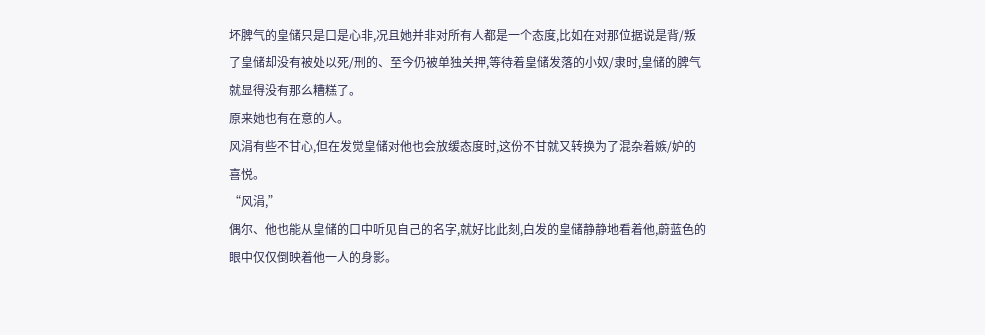坏脾气的皇储只是口是心非,况且她并非对所有人都是一个态度,比如在对那位据说是背/叛了皇储却没有被处以死/刑的、至今仍被单独关押,等待着皇储发落的小奴/隶时,皇储的脾气就显得没有那么糟糕了。
原来她也有在意的人。
风涓有些不甘心,但在发觉皇储对他也会放缓态度时,这份不甘就又转换为了混杂着嫉/妒的喜悦。
“风涓,”
偶尔、他也能从皇储的口中听见自己的名字,就好比此刻,白发的皇储静静地看着他,蔚蓝色的眼中仅仅倒映着他一人的身影。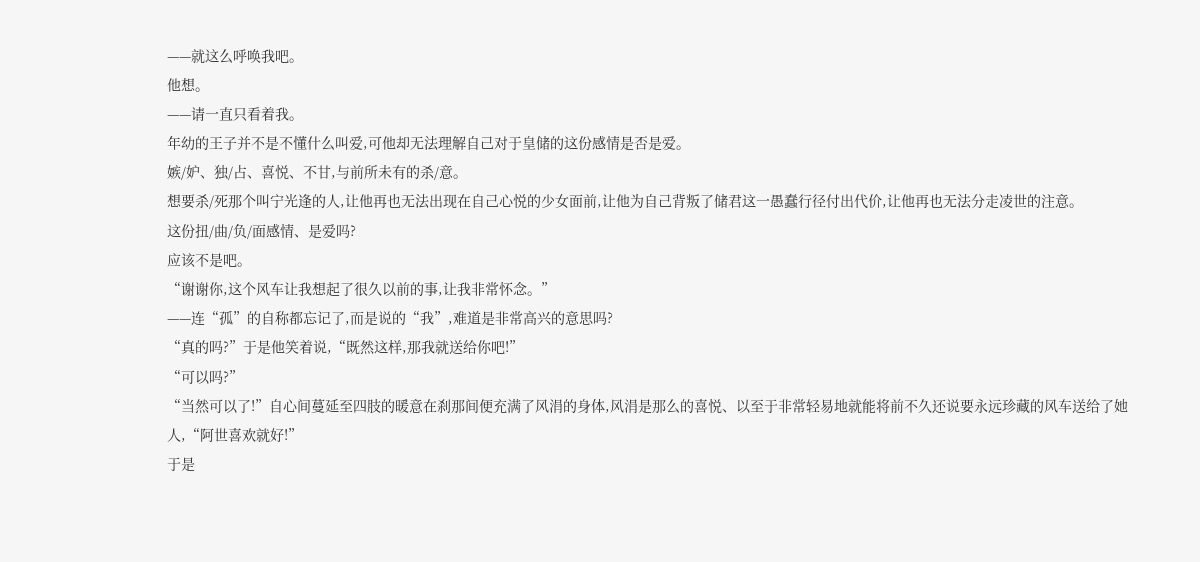——就这么呼唤我吧。
他想。
——请一直只看着我。
年幼的王子并不是不懂什么叫爱,可他却无法理解自己对于皇储的这份感情是否是爱。
嫉/妒、独/占、喜悦、不甘,与前所未有的杀/意。
想要杀/死那个叫宁光逢的人,让他再也无法出现在自己心悦的少女面前,让他为自己背叛了储君这一愚蠢行径付出代价,让他再也无法分走凌世的注意。
这份扭/曲/负/面感情、是爱吗?
应该不是吧。
“谢谢你,这个风车让我想起了很久以前的事,让我非常怀念。”
——连“孤”的自称都忘记了,而是说的“我”,难道是非常高兴的意思吗?
“真的吗?”于是他笑着说,“既然这样,那我就送给你吧!”
“可以吗?”
“当然可以了!”自心间蔓延至四肢的暖意在刹那间便充满了风涓的身体,风涓是那么的喜悦、以至于非常轻易地就能将前不久还说要永远珍藏的风车送给了她人,“阿世喜欢就好!”
于是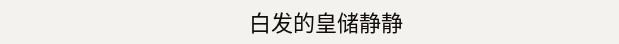白发的皇储静静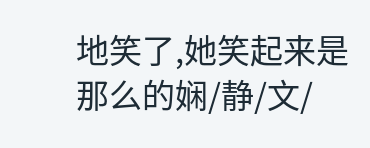地笑了,她笑起来是那么的娴/静/文/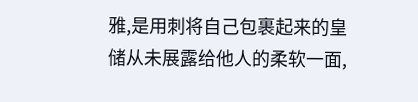雅,是用刺将自己包裹起来的皇储从未展露给他人的柔软一面,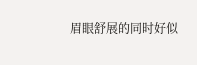眉眼舒展的同时好似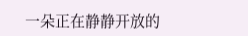一朵正在静静开放的